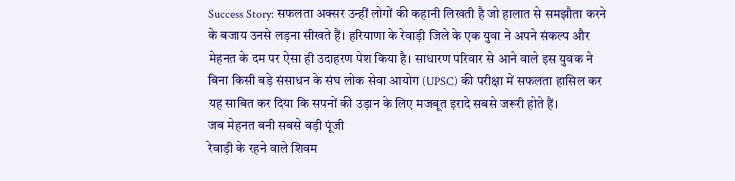Success Story: सफलता अक्सर उन्हीं लोगों की कहानी लिखती है जो हालात से समझौता करने के बजाय उनसे लड़ना सीखते हैं। हरियाणा के रेवाड़ी जिले के एक युवा ने अपने संकल्प और मेहनत के दम पर ऐसा ही उदाहरण पेश किया है। साधारण परिवार से आने वाले इस युवक ने बिना किसी बड़े संसाधन के संघ लोक सेवा आयोग (UPSC) की परीक्षा में सफलता हासिल कर यह साबित कर दिया कि सपनों की उड़ान के लिए मजबूत इरादे सबसे जरूरी होते हैं।
जब मेहनत बनी सबसे बड़ी पूंजी
रेवाड़ी के रहने वाले शिवम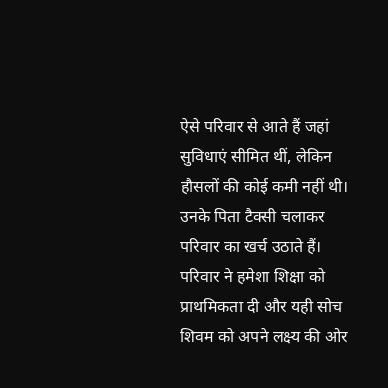ऐसे परिवार से आते हैं जहां सुविधाएं सीमित थीं, लेकिन हौसलों की कोई कमी नहीं थी। उनके पिता टैक्सी चलाकर परिवार का खर्च उठाते हैं। परिवार ने हमेशा शिक्षा को प्राथमिकता दी और यही सोच शिवम को अपने लक्ष्य की ओर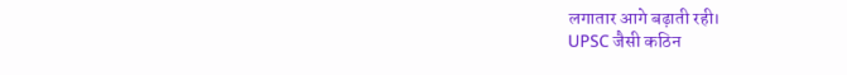लगातार आगे बढ़ाती रही।
UPSC जैसी कठिन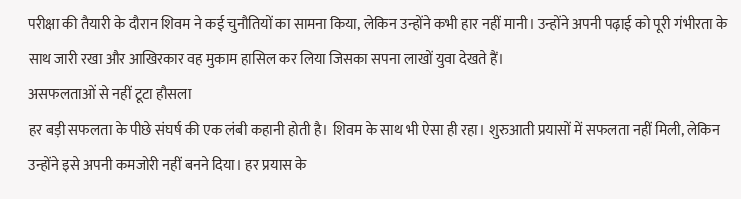परीक्षा की तैयारी के दौरान शिवम ने कई चुनौतियों का सामना किया, लेकिन उन्होंने कभी हार नहीं मानी। उन्होंने अपनी पढ़ाई को पूरी गंभीरता के साथ जारी रखा और आखिरकार वह मुकाम हासिल कर लिया जिसका सपना लाखों युवा देखते हैं।
असफलताओं से नहीं टूटा हौसला
हर बड़ी सफलता के पीछे संघर्ष की एक लंबी कहानी होती है। शिवम के साथ भी ऐसा ही रहा। शुरुआती प्रयासों में सफलता नहीं मिली, लेकिन उन्होंने इसे अपनी कमजोरी नहीं बनने दिया। हर प्रयास के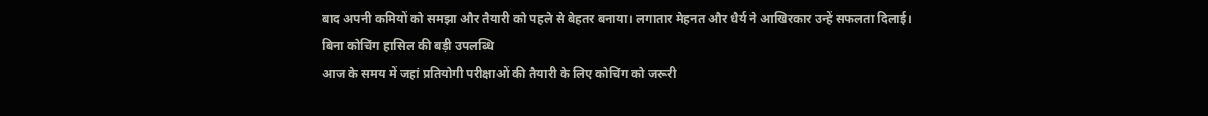बाद अपनी कमियों को समझा और तैयारी को पहले से बेहतर बनाया। लगातार मेहनत और धैर्य ने आखिरकार उन्हें सफलता दिलाई।
बिना कोचिंग हासिल की बड़ी उपलब्धि
आज के समय में जहां प्रतियोगी परीक्षाओं की तैयारी के लिए कोचिंग को जरूरी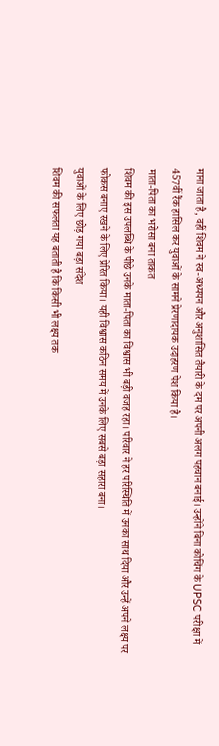माना जाता है, वहीं शिवम ने स्व-अध्ययन और अनुशासित तैयारी के दम पर अपनी अलग पहचान बनाई। उन्होंने बिना कोचिंग के UPSC परीक्षा में 457वीं रैंक हासिल कर युवाओं के सामने प्रेरणादायक उदाहरण पेश किया है।
माता-पिता का भरोसा बना ताकत
शिवम की इस उपलब्धि के पीछे उनके माता-पिता का विश्वास भी बड़ी वजह रहा। परिवार ने हर परिस्थिति में उनका साथ दिया और उन्हें अपने लक्ष्य पर फोकस बनाए रखने के लिए प्रेरित किया। यही विश्वास कठिन समय में उनके लिए सबसे बड़ा सहारा बना।
युवाओं के लिए छोड़ गया बड़ा संदेश
शिवम की सफलता यह बताती है कि किसी भी लक्ष्य तक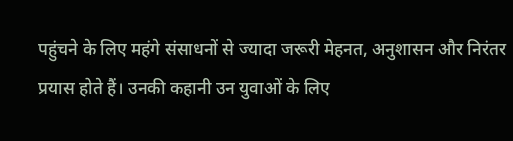पहुंचने के लिए महंगे संसाधनों से ज्यादा जरूरी मेहनत, अनुशासन और निरंतर प्रयास होते हैं। उनकी कहानी उन युवाओं के लिए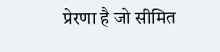प्रेरणा है जो सीमित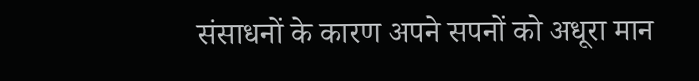संसाधनों के कारण अपने सपनों को अधूरा मान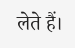लेते हैं।